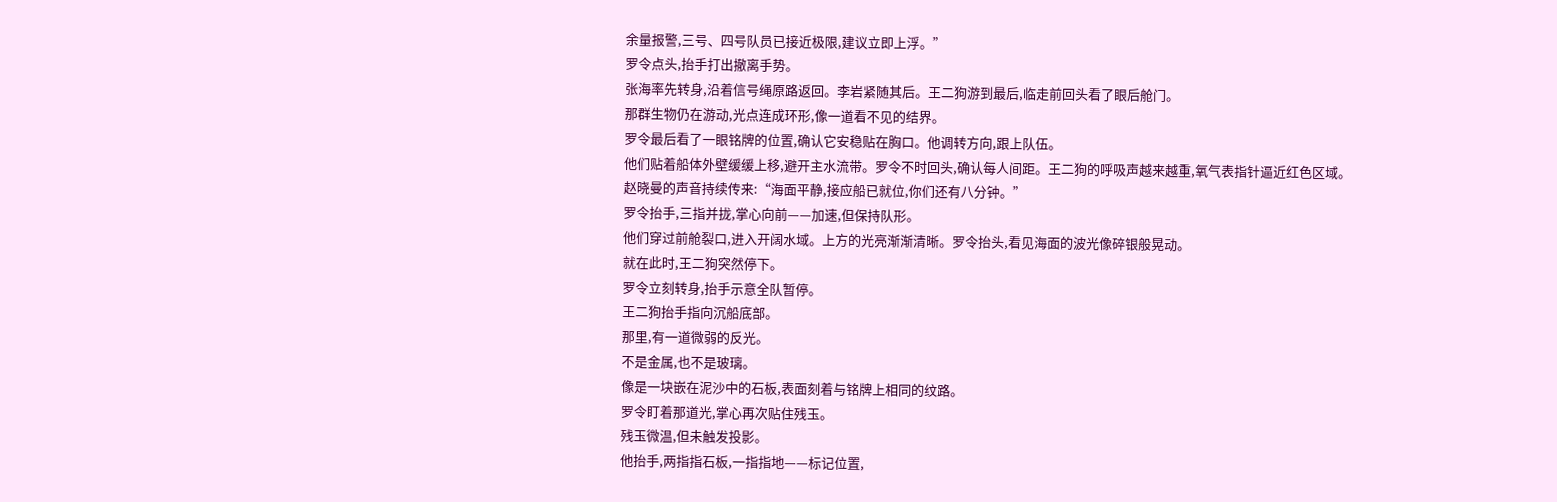余量报警,三号、四号队员已接近极限,建议立即上浮。”
罗令点头,抬手打出撤离手势。
张海率先转身,沿着信号绳原路返回。李岩紧随其后。王二狗游到最后,临走前回头看了眼后舱门。
那群生物仍在游动,光点连成环形,像一道看不见的结界。
罗令最后看了一眼铭牌的位置,确认它安稳贴在胸口。他调转方向,跟上队伍。
他们贴着船体外壁缓缓上移,避开主水流带。罗令不时回头,确认每人间距。王二狗的呼吸声越来越重,氧气表指针逼近红色区域。
赵晓曼的声音持续传来:“海面平静,接应船已就位,你们还有八分钟。”
罗令抬手,三指并拢,掌心向前——加速,但保持队形。
他们穿过前舱裂口,进入开阔水域。上方的光亮渐渐清晰。罗令抬头,看见海面的波光像碎银般晃动。
就在此时,王二狗突然停下。
罗令立刻转身,抬手示意全队暂停。
王二狗抬手指向沉船底部。
那里,有一道微弱的反光。
不是金属,也不是玻璃。
像是一块嵌在泥沙中的石板,表面刻着与铭牌上相同的纹路。
罗令盯着那道光,掌心再次贴住残玉。
残玉微温,但未触发投影。
他抬手,两指指石板,一指指地——标记位置,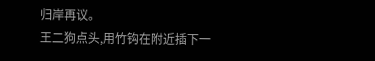归岸再议。
王二狗点头,用竹钩在附近插下一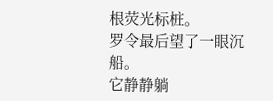根荧光标桩。
罗令最后望了一眼沉船。
它静静躺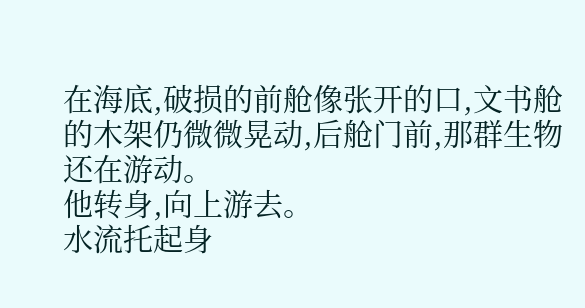在海底,破损的前舱像张开的口,文书舱的木架仍微微晃动,后舱门前,那群生物还在游动。
他转身,向上游去。
水流托起身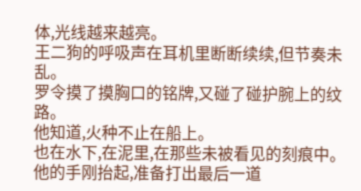体,光线越来越亮。
王二狗的呼吸声在耳机里断断续续,但节奏未乱。
罗令摸了摸胸口的铭牌,又碰了碰护腕上的纹路。
他知道,火种不止在船上。
也在水下,在泥里,在那些未被看见的刻痕中。
他的手刚抬起,准备打出最后一道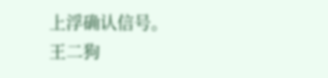上浮确认信号。
王二狗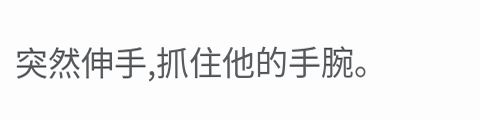突然伸手,抓住他的手腕。